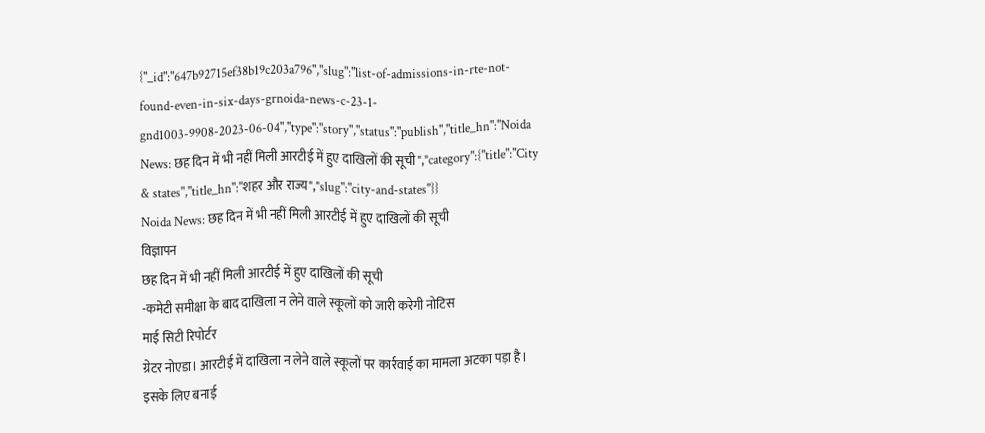{"_id":"647b92715ef38b19c203a796","slug":"list-of-admissions-in-rte-not-found-even-in-six-days-grnoida-news-c-23-1-gnd1003-9908-2023-06-04","type":"story","status":"publish","title_hn":"Noida News: छह दिन में भी नहीं मिली आरटीई में हुए दाखिलों की सूची","category":{"title":"City & states","title_hn":"शहर और राज्य","slug":"city-and-states"}}
Noida News: छह दिन में भी नहीं मिली आरटीई में हुए दाखिलों की सूची
विज्ञापन
छह दिन में भी नहीं मिली आरटीई में हुए दाखिलों की सूची
-कमेटी समीक्षा के बाद दाखिला न लेने वाले स्कूलों को जारी करेगी नोटिस
माई सिटी रिपोर्टर
ग्रेटर नोएडा। आरटीई में दाखिला न लेने वाले स्कूलों पर कार्रवाई का मामला अटका पड़ा है। इसके लिए बनाई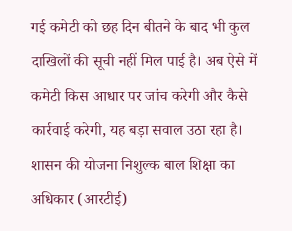गई कमेटी को छह दिन बीतने के बाद भी कुल दाखिलों की सूची नहीं मिल पाई है। अब ऐसे में कमेटी किस आधार पर जांच करेगी और कैसे कार्रवाई करेगी, यह बड़ा सवाल उठा रहा है।
शासन की योजना निशुल्क बाल शिक्षा का अधिकार (आरटीई)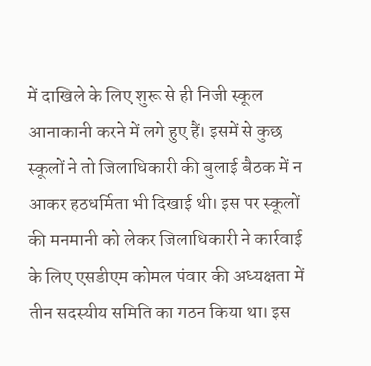में दाखिले के लिए शुरू से ही निजी स्कूल आनाकानी करने में लगे हुए हैं। इसमें से कुछ स्कूलों ने तो जिलाधिकारी की बुलाई बैठक में न आकर हठधर्मिता भी दिखाई थी। इस पर स्कूलों की मनमानी को लेकर जिलाधिकारी ने कार्रवाई के लिए एसडीएम कोमल पंवार की अध्यक्षता में तीन सदस्यीय समिति का गठन किया था। इस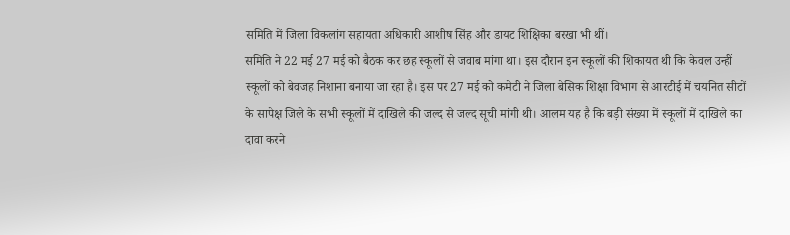समिति में जिला विकलांग सहायता अधिकारी आशीष सिंह और डायट शिक्षिका बरखा भी थीं।
समिति ने 22 मई 27 मई को बैठक कर छह स्कूलों से जवाब मांगा था। इस दौरान इन स्कूलों की शिकायत थी कि केवल उन्हीं स्कूलों को बेवजह निशाना बनाया जा रहा है। इस पर 27 मई को कमेटी ने जिला बेसिक शिक्षा विभाग से आरटीई में चयनित सीटों के सापेक्ष जिले के सभी स्कूलों में दाखिले की जल्द से जल्द सूची मांगी थी। आलम यह है कि बड़ी संख्या में स्कूलों में दाखिले का दावा करने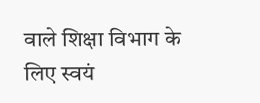वाले शिक्षा विभाग के लिए स्वयं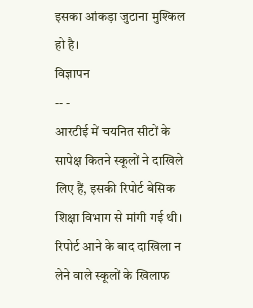इसका आंकड़ा जुटाना मुश्किल हो है।
विज्ञापन
-- -
आरटीई में चयनित सीटों के सापेक्ष कितने स्कूलों ने दाखिले लिए हैं, इसकी रिपोर्ट बेसिक शिक्षा विभाग से मांगी गई थी। रिपोर्ट आने के बाद दाखिला न लेने वाले स्कूलों के खिलाफ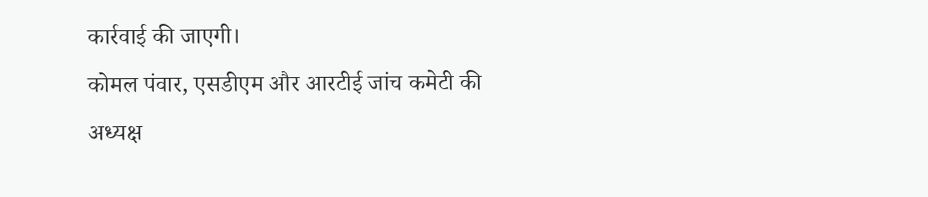कार्रवाई की जाएगी।
कोमल पंवार, एसडीएम और आरटीई जांच कमेटी की अध्यक्ष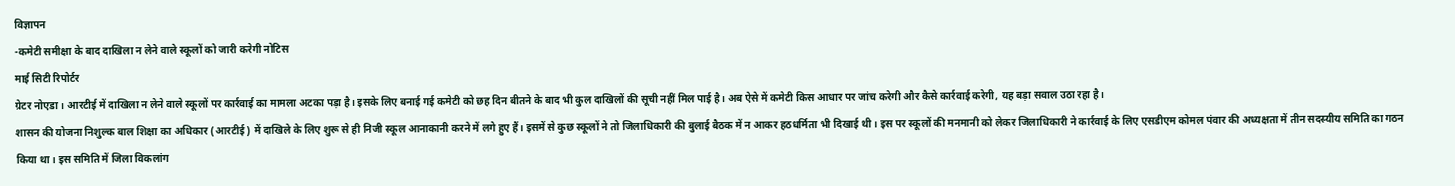विज्ञापन
-कमेटी समीक्षा के बाद दाखिला न लेने वाले स्कूलों को जारी करेगी नोटिस
माई सिटी रिपोर्टर
ग्रेटर नोएडा। आरटीई में दाखिला न लेने वाले स्कूलों पर कार्रवाई का मामला अटका पड़ा है। इसके लिए बनाई गई कमेटी को छह दिन बीतने के बाद भी कुल दाखिलों की सूची नहीं मिल पाई है। अब ऐसे में कमेटी किस आधार पर जांच करेगी और कैसे कार्रवाई करेगी, यह बड़ा सवाल उठा रहा है।
शासन की योजना निशुल्क बाल शिक्षा का अधिकार (आरटीई) में दाखिले के लिए शुरू से ही निजी स्कूल आनाकानी करने में लगे हुए हैं। इसमें से कुछ स्कूलों ने तो जिलाधिकारी की बुलाई बैठक में न आकर हठधर्मिता भी दिखाई थी। इस पर स्कूलों की मनमानी को लेकर जिलाधिकारी ने कार्रवाई के लिए एसडीएम कोमल पंवार की अध्यक्षता में तीन सदस्यीय समिति का गठन किया था। इस समिति में जिला विकलांग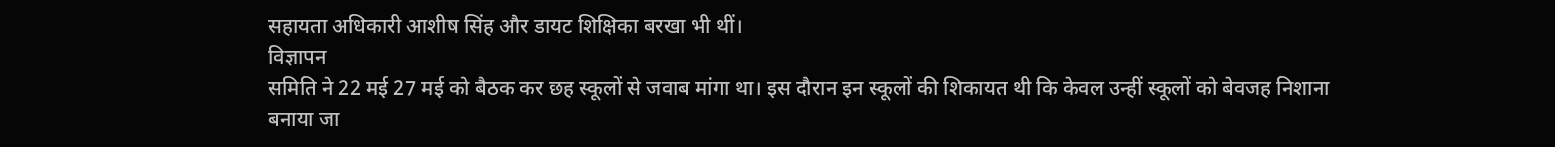सहायता अधिकारी आशीष सिंह और डायट शिक्षिका बरखा भी थीं।
विज्ञापन
समिति ने 22 मई 27 मई को बैठक कर छह स्कूलों से जवाब मांगा था। इस दौरान इन स्कूलों की शिकायत थी कि केवल उन्हीं स्कूलों को बेवजह निशाना बनाया जा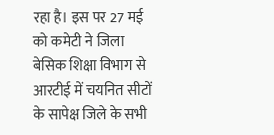रहा है। इस पर 27 मई को कमेटी ने जिला बेसिक शिक्षा विभाग से आरटीई में चयनित सीटों के सापेक्ष जिले के सभी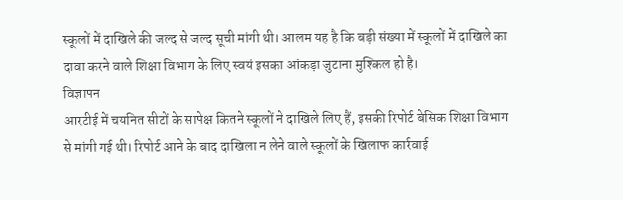स्कूलों में दाखिले की जल्द से जल्द सूची मांगी थी। आलम यह है कि बड़ी संख्या में स्कूलों में दाखिले का दावा करने वाले शिक्षा विभाग के लिए स्वयं इसका आंकड़ा जुटाना मुश्किल हो है।
विज्ञापन
आरटीई में चयनित सीटों के सापेक्ष कितने स्कूलों ने दाखिले लिए हैं, इसकी रिपोर्ट बेसिक शिक्षा विभाग से मांगी गई थी। रिपोर्ट आने के बाद दाखिला न लेने वाले स्कूलों के खिलाफ कार्रवाई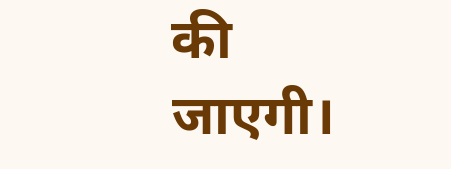की जाएगी।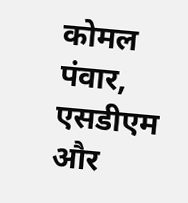कोमल पंवार, एसडीएम और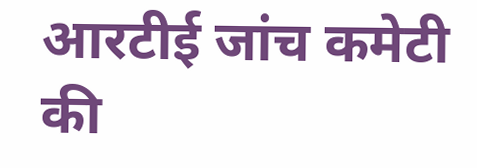आरटीई जांच कमेटी की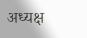अध्यक्ष